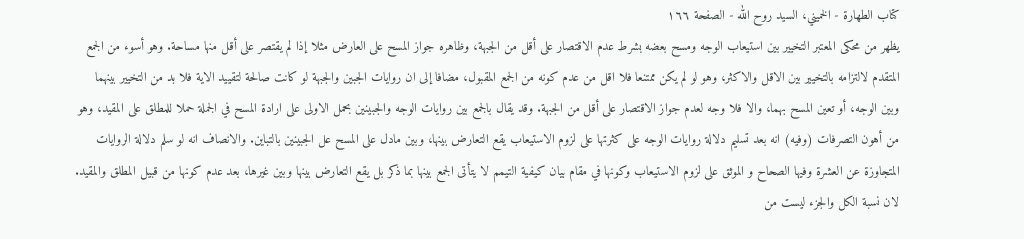كتاب الطهارة - الخميني، السيد روح الله - الصفحة ١٦٦
يظهر من محكى المعتبر التخيير بين استيعاب الوجه ومسح بعضه بشرط عدم الاقتصار على أقل من الجبهة، وظاهره جواز المسح على العارض مثلا إذا لم يقتصر على أقل منها مساحة. وهو أسوء من الجمع المتقدم لالتزامه بالتخيير بين الاقل والاكثر، وهو لو لم يكن ممتنعا فلا اقل من عدم كونه من الجمع المقبول، مضافا إلى ان روايات الجبين والجبهة لو كانت صالحة لتقييد الاية فلا بد من التخيير بينهما وبين الوجه، أو تعين المسح بهما، والا فلا وجه لعدم جواز الاقتصار على أقل من الجبهة. وقد يقال بالجمع بين روايات الوجه والجبينين بحمل الاولى على ارادة المسح في الجملة حملا للمطلق على المقيد، وهو من أهون التصرفات (وفيه) انه بعد تسليم دلالة روايات الوجه على كثرتها على لزوم الاستيعاب يقع التعارض بينها، وبين مادل على المسح عل الجبينين بالتباين. والانصاف انه لو سلم دلالة الروايات المتجاوزة عن العشرة وفيها الصحاح و الموثق على لزوم الاستيعاب وكونها في مقام بيان كيفية التيمم لا يتأتى الجمع بينها بما ذكر بل يقع التعارض بينها وبين غيرها، بعد عدم كونها من قبيل المطلق والمقيد. لان نسبة الكل والجزء ليست من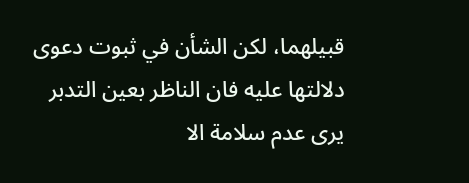قبيلهما، لكن الشأن في ثبوت دعوى دلالتها عليه فان الناظر بعين التدبر يرى عدم سلامة الا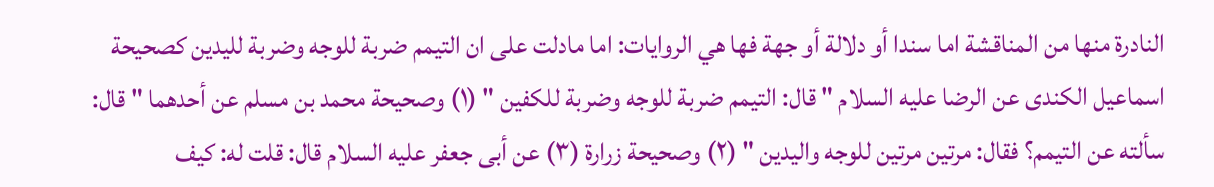النادرة منها من المناقشة اما سندا أو دلالة أو جهة فها هي الروايات: اما مادلت على ان التيمم ضربة للوجه وضربة لليدين كصحيحة اسماعيل الكندى عن الرضا عليه السلام " قال: التيمم ضربة للوجه وضربة للكفين " (١) وصحيحة محمد بن مسلم عن أحدهما " قال: سألته عن التيمم؟ فقال: مرتين مرتين للوجه واليدين " (٢) وصحيحة زرارة (٣) عن أبى جعفر عليه السلام قال: قلت له: كيف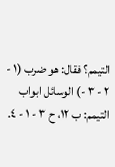التيمم؟ فقال: هو ضرب (١ - ٢ - ٣ -) الوسائل ابواب التيمم: ب ١٢، ح ٣ - ١ - ٤.